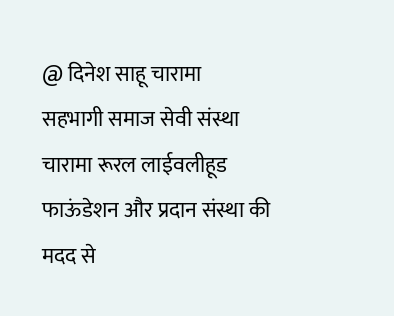@ दिनेश साहू चारामा
सहभागी समाज सेवी संस्था चारामा रूरल लाईवलीहूड फाऊंडेशन और प्रदान संस्था की मदद से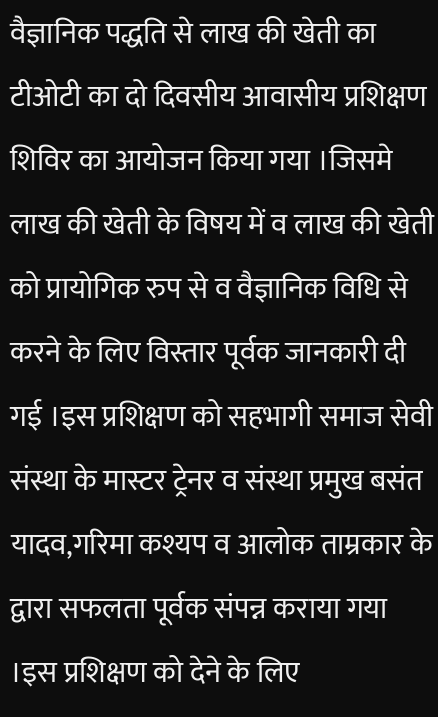वैज्ञानिक पद्धति से लाख की खेती का टीओटी का दो दिवसीय आवासीय प्रशिक्षण शिविर का आयोजन किया गया ।जिसमे लाख की खेती के विषय में व लाख की खेती को प्रायोगिक रुप से व वैज्ञानिक विधि से करने के लिए विस्तार पूर्वक जानकारी दी गई ।इस प्रशिक्षण को सहभागी समाज सेवी संस्था के मास्टर ट्रेनर व संस्था प्रमुख बसंत यादव,गरिमा कश्यप व आलोक ताम्रकार के द्वारा सफलता पूर्वक संपन्न कराया गया ।इस प्रशिक्षण को देने के लिए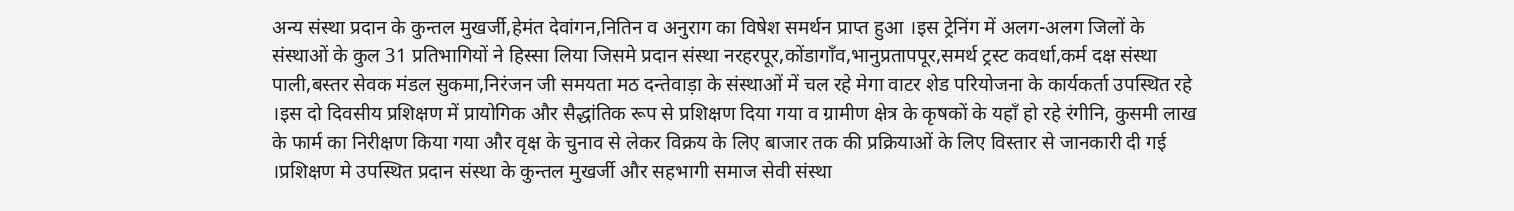अन्य संस्था प्रदान के कुन्तल मुखर्जी,हेमंत देवांगन,नितिन व अनुराग का विषेश समर्थन प्राप्त हुआ ।इस ट्रेनिंग में अलग-अलग जिलों के संस्थाओं के कुल 31 प्रतिभागियों ने हिस्सा लिया जिसमे प्रदान संस्था नरहरपूर,कोंडागाँव,भानुप्रतापपूर,समर्थ ट्रस्ट कवर्धा,कर्म दक्ष संस्था पाली,बस्तर सेवक मंडल सुकमा,निरंजन जी समयता मठ दन्तेवाड़ा के संस्थाओं में चल रहे मेगा वाटर शेड परियोजना के कार्यकर्ता उपस्थित रहे ।इस दो दिवसीय प्रशिक्षण में प्रायोगिक और सैद्धांतिक रूप से प्रशिक्षण दिया गया व ग्रामीण क्षेत्र के कृषकों के यहाँ हो रहे रंगीनि, कुसमी लाख के फार्म का निरीक्षण किया गया और वृक्ष के चुनाव से लेकर विक्रय के लिए बाजार तक की प्रक्रियाओं के लिए विस्तार से जानकारी दी गई ।प्रशिक्षण मे उपस्थित प्रदान संस्था के कुन्तल मुखर्जी और सहभागी समाज सेवी संस्था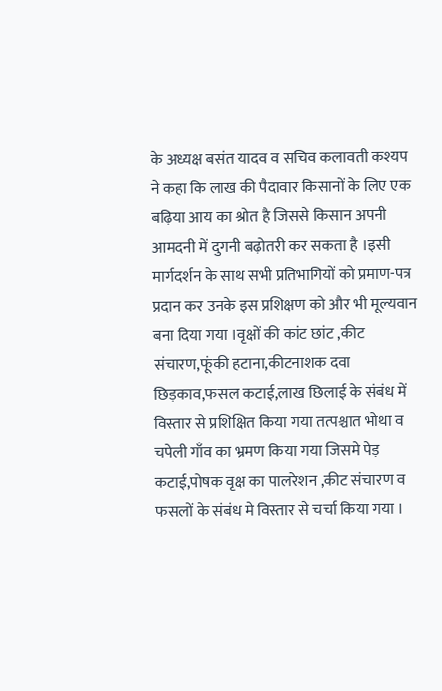के अध्यक्ष बसंत यादव व सचिव कलावती कश्यप ने कहा कि लाख की पैदावार किसानों के लिए एक बढ़िया आय का श्रोत है जिससे किसान अपनी आमदनी में दुगनी बढ़ोतरी कर सकता है ।इसी मार्गदर्शन के साथ सभी प्रतिभागियों को प्रमाण-पत्र प्रदान कर उनके इस प्रशिक्षण को और भी मूल्यवान बना दिया गया ।वृक्षों की कांट छांट ,कीट संचारण,फूंकी हटाना,कीटनाशक दवा छिड़काव,फसल कटाई,लाख छिलाई के संबंध में विस्तार से प्रशिक्षित किया गया तत्पश्चात भोथा व चपेली गाँव का भ्रमण किया गया जिसमे पेड़ कटाई,पोषक वृक्ष का पालरेशन ,कीट संचारण व फसलों के संबंध मे विस्तार से चर्चा किया गया ।